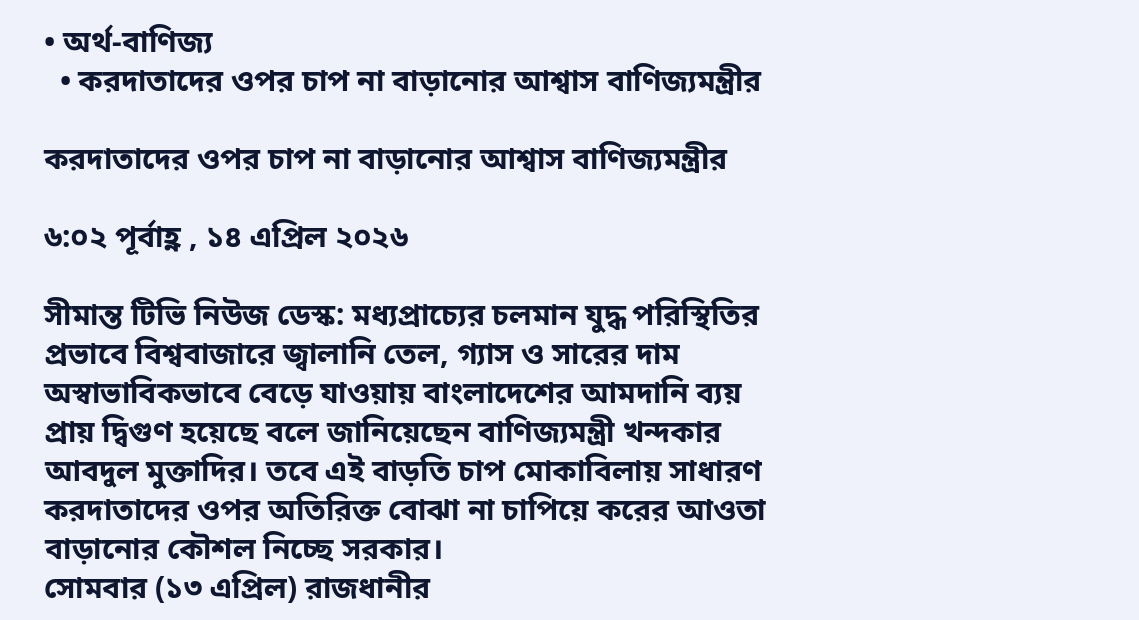• অর্থ-বাণিজ্য
  • করদাতাদের ওপর চাপ না বাড়ানোর আশ্বাস বাণিজ্যমন্ত্রীর

করদাতাদের ওপর চাপ না বাড়ানোর আশ্বাস বাণিজ্যমন্ত্রীর

৬:০২ পূর্বাহ্ণ , ১৪ এপ্রিল ২০২৬

সীমান্ত টিভি নিউজ ডেস্ক: মধ্যপ্রাচ্যের চলমান যুদ্ধ পরিস্থিতির প্রভাবে বিশ্ববাজারে জ্বালানি তেল, গ্যাস ও সারের দাম অস্বাভাবিকভাবে বেড়ে যাওয়ায় বাংলাদেশের আমদানি ব্যয় প্রায় দ্বিগুণ হয়েছে বলে জানিয়েছেন বাণিজ্যমন্ত্রী খন্দকার আবদুল মুক্তাদির। তবে এই বাড়তি চাপ মোকাবিলায় সাধারণ করদাতাদের ওপর অতিরিক্ত বোঝা না চাপিয়ে করের আওতা বাড়ানোর কৌশল নিচ্ছে সরকার।
সোমবার (১৩ এপ্রিল) রাজধানীর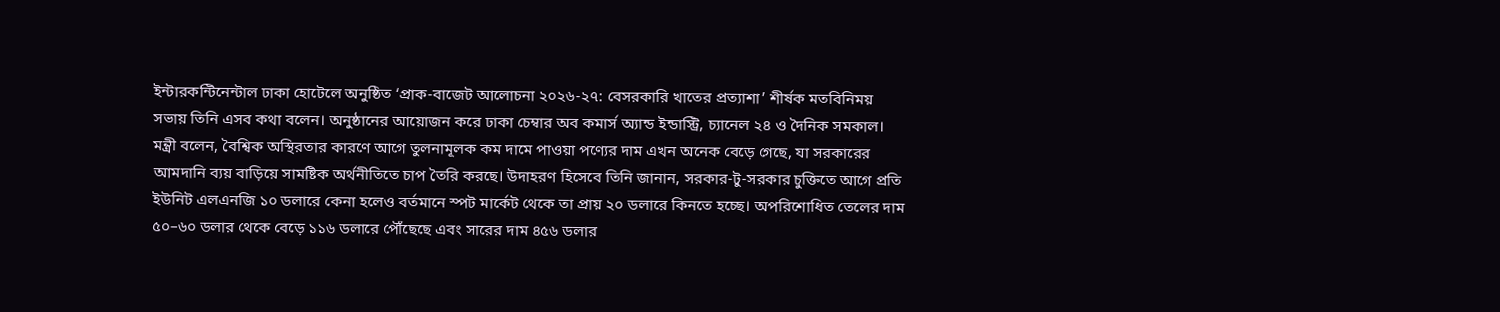ইন্টারকন্টিনেন্টাল ঢাকা হোটেলে অনুষ্ঠিত ‘প্রাক-বাজেট আলোচনা ২০২৬-২৭: বেসরকারি খাতের প্রত্যাশা’ শীর্ষক মতবিনিময় সভায় তিনি এসব কথা বলেন। অনুষ্ঠানের আয়োজন করে ঢাকা চেম্বার অব কমার্স অ্যান্ড ইন্ডাস্ট্রি, চ্যানেল ২৪ ও দৈনিক সমকাল।
মন্ত্রী বলেন, বৈশ্বিক অস্থিরতার কারণে আগে তুলনামূলক কম দামে পাওয়া পণ্যের দাম এখন অনেক বেড়ে গেছে, যা সরকারের আমদানি ব্যয় বাড়িয়ে সামষ্টিক অর্থনীতিতে চাপ তৈরি করছে। উদাহরণ হিসেবে তিনি জানান, সরকার-টু-সরকার চুক্তিতে আগে প্রতি ইউনিট এলএনজি ১০ ডলারে কেনা হলেও বর্তমানে স্পট মার্কেট থেকে তা প্রায় ২০ ডলারে কিনতে হচ্ছে। অপরিশোধিত তেলের দাম ৫০–৬০ ডলার থেকে বেড়ে ১১৬ ডলারে পৌঁছেছে এবং সারের দাম ৪৫৬ ডলার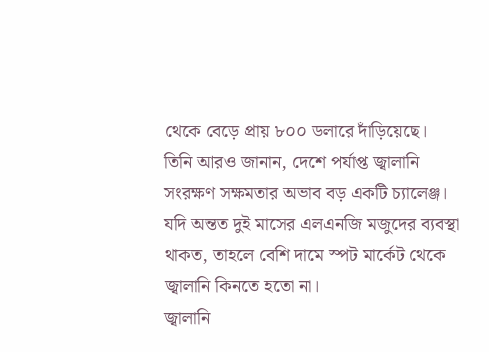থেকে বেড়ে প্রায় ৮০০ ডলারে দাঁড়িয়েছে।
তিনি আরও জানান, দেশে পর্যাপ্ত জ্বালানি সংরক্ষণ সক্ষমতার অভাব বড় একটি চ্যালেঞ্জ। যদি অন্তত দুই মাসের এলএনজি মজুদের ব্যবস্থা থাকত, তাহলে বেশি দামে স্পট মার্কেট থেকে জ্বালানি কিনতে হতো না।
জ্বালানি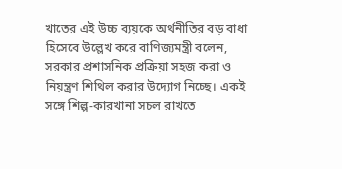খাতের এই উচ্চ ব্যয়কে অর্থনীতির বড় বাধা হিসেবে উল্লেখ করে বাণিজ্যমন্ত্রী বলেন, সরকার প্রশাসনিক প্রক্রিয়া সহজ করা ও নিয়ন্ত্রণ শিথিল করার উদ্যোগ নিচ্ছে। একই সঙ্গে শিল্প-কারখানা সচল রাখতে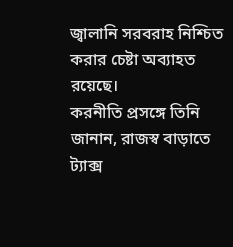জ্বালানি সরবরাহ নিশ্চিত করার চেষ্টা অব্যাহত রয়েছে।
করনীতি প্রসঙ্গে তিনি জানান, রাজস্ব বাড়াতে ট্যাক্স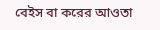বেইস বা করের আওতা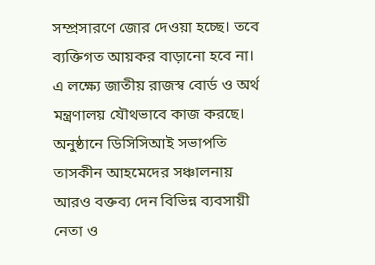সম্প্রসারণে জোর দেওয়া হচ্ছে। তবে ব্যক্তিগত আয়কর বাড়ানো হবে না। এ লক্ষ্যে জাতীয় রাজস্ব বোর্ড ও অর্থ মন্ত্রণালয় যৌথভাবে কাজ করছে।
অনুষ্ঠানে ডিসিসিআই সভাপতি তাসকীন আহমেদের সঞ্চালনায় আরও বক্তব্য দেন বিভিন্ন ব্যবসায়ী নেতা ও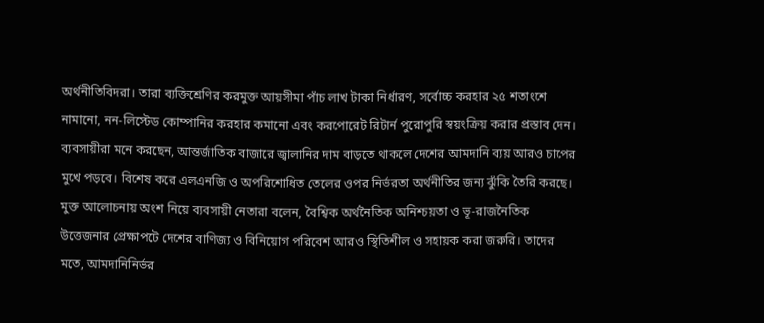অর্থনীতিবিদরা। তারা ব্যক্তিশ্রেণির করমুক্ত আয়সীমা পাঁচ লাখ টাকা নির্ধারণ, সর্বোচ্চ করহার ২৫ শতাংশে নামানো, নন-লিস্টেড কোম্পানির করহার কমানো এবং করপোরেট রিটার্ন পুরোপুরি স্বয়ংক্রিয় করার প্রস্তাব দেন।
ব্যবসায়ীরা মনে করছেন, আন্তর্জাতিক বাজারে জ্বালানির দাম বাড়তে থাকলে দেশের আমদানি ব্যয় আরও চাপের মুখে পড়বে। বিশেষ করে এলএনজি ও অপরিশোধিত তেলের ওপর নির্ভরতা অর্থনীতির জন্য ঝুঁকি তৈরি করছে।
মুক্ত আলোচনায় অংশ নিয়ে ব্যবসায়ী নেতারা বলেন, বৈশ্বিক অর্থনৈতিক অনিশ্চয়তা ও ভূ-রাজনৈতিক উত্তেজনার প্রেক্ষাপটে দেশের বাণিজ্য ও বিনিয়োগ পরিবেশ আরও স্থিতিশীল ও সহায়ক করা জরুরি। তাদের মতে, আমদানিনির্ভর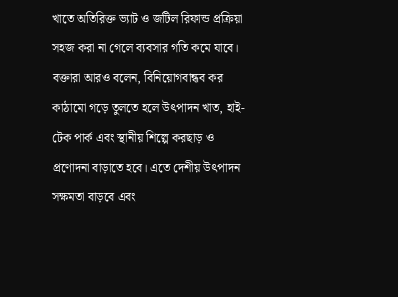খাতে অতিরিক্ত ভ্যাট ও জটিল রিফান্ড প্রক্রিয়া সহজ করা না গেলে ব্যবসার গতি কমে যাবে।
বক্তারা আরও বলেন, বিনিয়োগবান্ধব কর কাঠামো গড়ে তুলতে হলে উৎপাদন খাত, হাই-টেক পার্ক এবং স্থানীয় শিল্পে করছাড় ও প্রণোদনা বাড়াতে হবে। এতে দেশীয় উৎপাদন সক্ষমতা বাড়বে এবং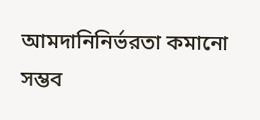আমদানিনির্ভরতা কমানো সম্ভব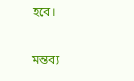হবে।

মন্তব্য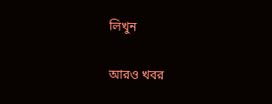লিখুন

আরও খবর